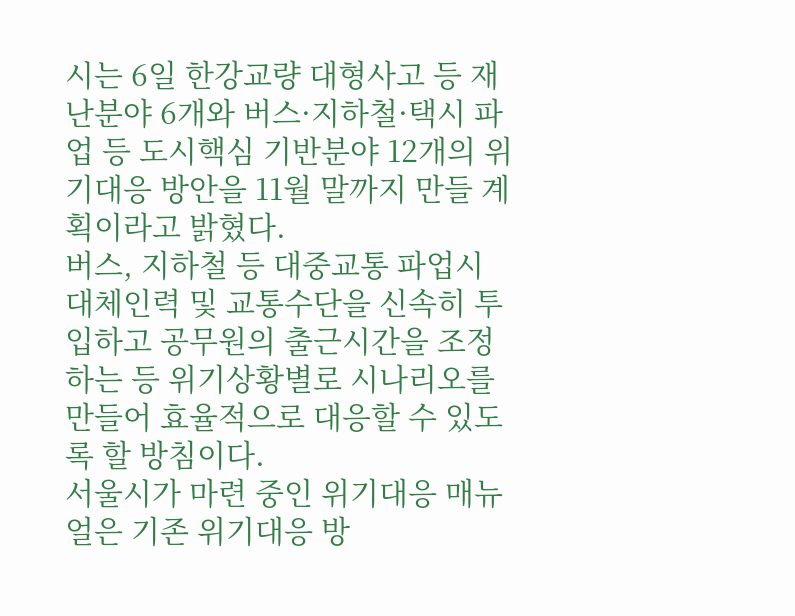시는 6일 한강교량 대형사고 등 재난분야 6개와 버스·지하철·택시 파업 등 도시핵심 기반분야 12개의 위기대응 방안을 11월 말까지 만들 계획이라고 밝혔다.
버스, 지하철 등 대중교통 파업시 대체인력 및 교통수단을 신속히 투입하고 공무원의 출근시간을 조정하는 등 위기상황별로 시나리오를 만들어 효율적으로 대응할 수 있도록 할 방침이다.
서울시가 마련 중인 위기대응 매뉴얼은 기존 위기대응 방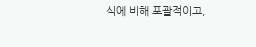식에 비해 포괄적이고,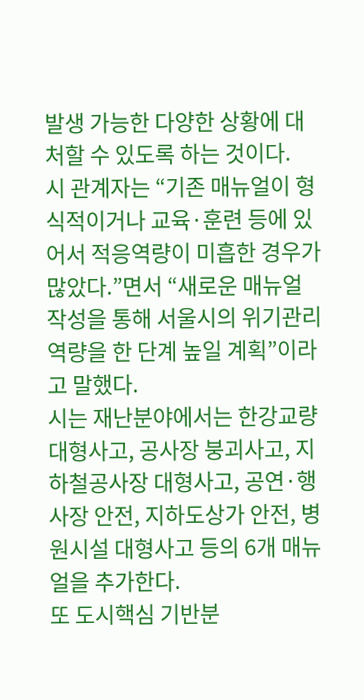발생 가능한 다양한 상황에 대처할 수 있도록 하는 것이다.
시 관계자는 “기존 매뉴얼이 형식적이거나 교육·훈련 등에 있어서 적응역량이 미흡한 경우가 많았다.”면서 “새로운 매뉴얼 작성을 통해 서울시의 위기관리 역량을 한 단계 높일 계획”이라고 말했다.
시는 재난분야에서는 한강교량 대형사고, 공사장 붕괴사고, 지하철공사장 대형사고, 공연·행사장 안전, 지하도상가 안전, 병원시설 대형사고 등의 6개 매뉴얼을 추가한다.
또 도시핵심 기반분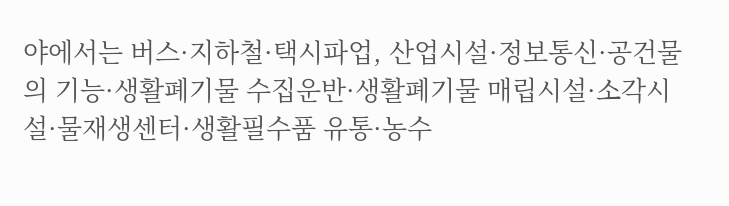야에서는 버스·지하철·택시파업, 산업시설·정보통신·공건물의 기능·생활폐기물 수집운반·생활폐기물 매립시설·소각시설·물재생센터·생활필수품 유통·농수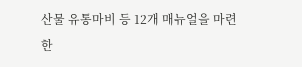산물 유통마비 등 12개 매뉴얼을 마련한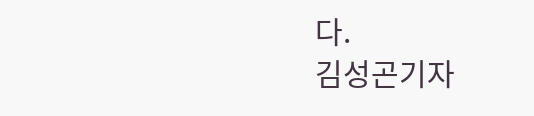다.
김성곤기자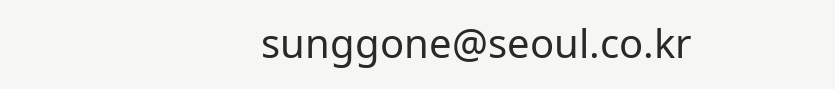sunggone@seoul.co.kr